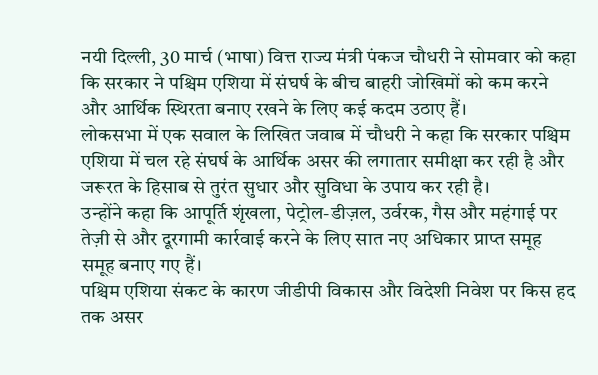नयी दिल्ली, 30 मार्च (भाषा) वित्त राज्य मंत्री पंकज चौधरी ने सोमवार को कहा कि सरकार ने पश्चिम एशिया में संघर्ष के बीच बाहरी जोखिमों को कम करने और आर्थिक स्थिरता बनाए रखने के लिए कई कदम उठाए हैं।
लोकसभा में एक सवाल के लिखित जवाब में चौधरी ने कहा कि सरकार पश्चिम एशिया में चल रहे संघर्ष के आर्थिक असर की लगातार समीक्षा कर रही है और जरूरत के हिसाब से तुरंत सुधार और सुविधा के उपाय कर रही है।
उन्होंने कहा कि आपूर्ति शृंखला, पेट्रोल-डीज़ल, उर्वरक, गैस और महंगाई पर तेज़ी से और दूरगामी कार्रवाई करने के लिए सात नए अधिकार प्राप्त समूह समूह बनाए गए हैं।
पश्चिम एशिया संकट के कारण जीडीपी विकास और विदेशी निवेश पर किस हद तक असर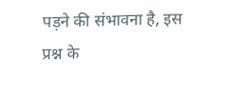पड़ने की संभावना है, इस प्रश्न के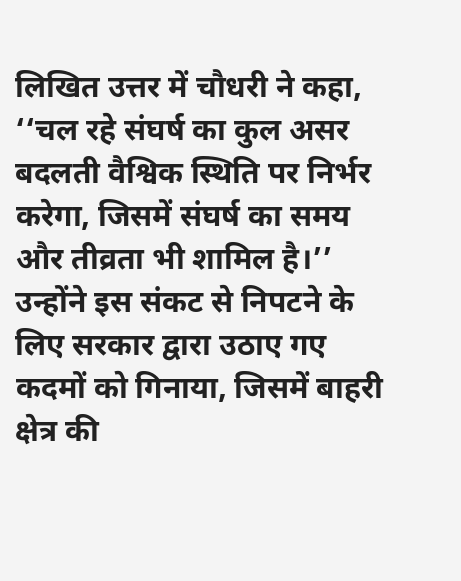लिखित उत्तर में चौधरी ने कहा, ‘‘चल रहे संघर्ष का कुल असर बदलती वैश्विक स्थिति पर निर्भर करेगा, जिसमें संघर्ष का समय और तीव्रता भी शामिल है।’’
उन्होंने इस संकट से निपटने के लिए सरकार द्वारा उठाए गए कदमों को गिनाया, जिसमें बाहरी क्षेत्र की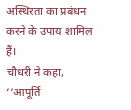अस्थिरता का प्रबंधन करने के उपाय शामिल हैं।
चौधरी ने कहा, ‘‘आपूर्ति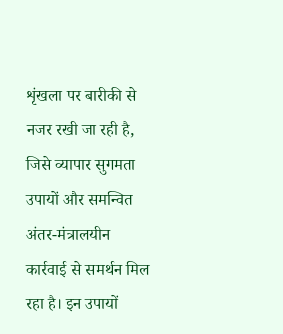शृंखला पर बारीकी से नजर रखी जा रही है, जिसे व्यापार सुगमता उपायों और समन्वित अंतर-मंत्रालयीन कार्रवाई से समर्थन मिल रहा है। इन उपायों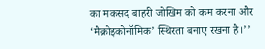का मकसद बाहरी जोखिम को कम करना और ‘मैक्रोइकोनॉमिक’ स्थिरता बनाए रखना है।’’